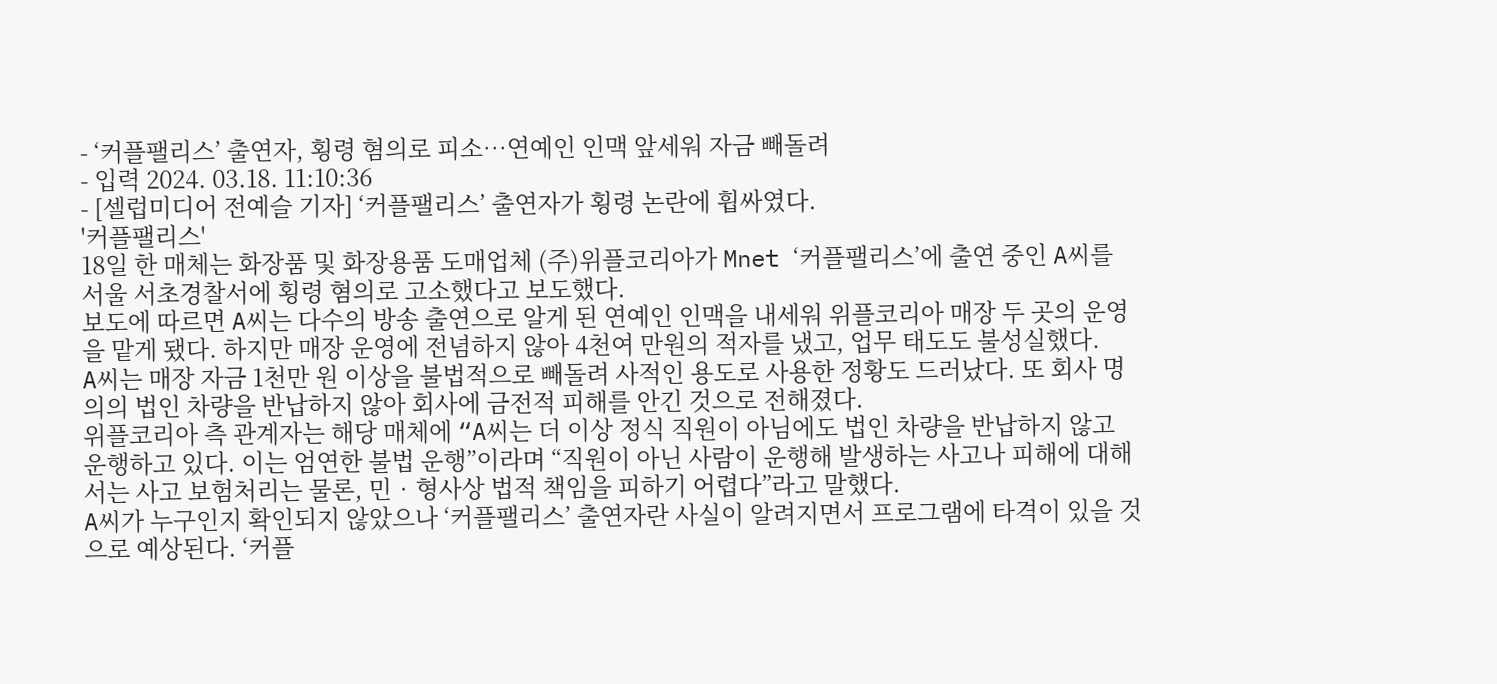- ‘커플팰리스’ 출연자, 횡령 혐의로 피소…연예인 인맥 앞세워 자금 빼돌려
- 입력 2024. 03.18. 11:10:36
- [셀럽미디어 전예슬 기자] ‘커플팰리스’ 출연자가 횡령 논란에 휩싸였다.
'커플팰리스'
18일 한 매체는 화장품 및 화장용품 도매업체 (주)위플코리아가 Mnet ‘커플팰리스’에 출연 중인 A씨를 서울 서초경찰서에 횡령 혐의로 고소했다고 보도했다.
보도에 따르면 A씨는 다수의 방송 출연으로 알게 된 연예인 인맥을 내세워 위플코리아 매장 두 곳의 운영을 맡게 됐다. 하지만 매장 운영에 전념하지 않아 4천여 만원의 적자를 냈고, 업무 태도도 불성실했다.
A씨는 매장 자금 1천만 원 이상을 불법적으로 빼돌려 사적인 용도로 사용한 정황도 드러났다. 또 회사 명의의 법인 차량을 반납하지 않아 회사에 금전적 피해를 안긴 것으로 전해졌다.
위플코리아 측 관계자는 해당 매체에 “A씨는 더 이상 정식 직원이 아님에도 법인 차량을 반납하지 않고 운행하고 있다. 이는 엄연한 불법 운행”이라며 “직원이 아닌 사람이 운행해 발생하는 사고나 피해에 대해서는 사고 보험처리는 물론, 민‧형사상 법적 책임을 피하기 어렵다”라고 말했다.
A씨가 누구인지 확인되지 않았으나 ‘커플팰리스’ 출연자란 사실이 알려지면서 프로그램에 타격이 있을 것으로 예상된다. ‘커플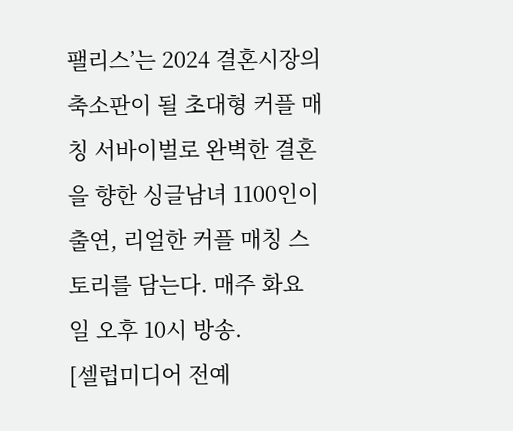팰리스’는 2024 결혼시장의 축소판이 될 초대형 커플 매칭 서바이벌로 완벽한 결혼을 향한 싱글남녀 1100인이 출연, 리얼한 커플 매칭 스토리를 담는다. 매주 화요일 오후 10시 방송.
[셀럽미디어 전예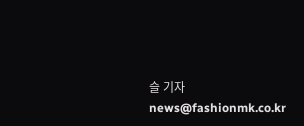슬 기자 news@fashionmk.co.kr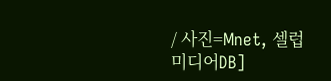/ 사진=Mnet, 셀럽미디어DB]